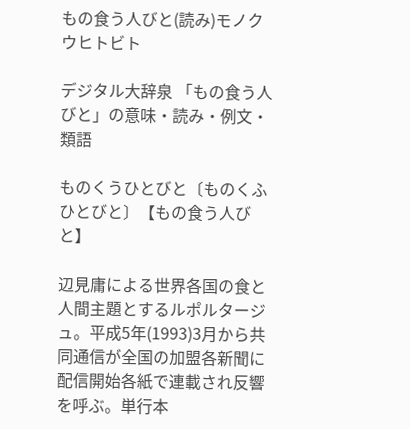もの食う人びと(読み)モノクウヒトビト

デジタル大辞泉 「もの食う人びと」の意味・読み・例文・類語

ものくうひとびと〔ものくふひとびと〕【もの食う人びと】

辺見庸による世界各国の食と人間主題とするルポルタージュ。平成5年(1993)3月から共同通信が全国の加盟各新聞に配信開始各紙で連載され反響を呼ぶ。単行本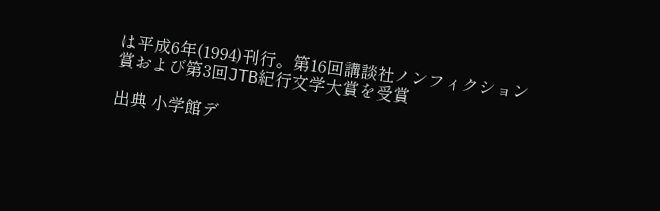は平成6年(1994)刊行。第16回講談社ノンフィクション賞および第3回JTB紀行文学大賞を受賞

出典 小学館デ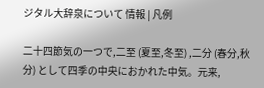ジタル大辞泉について 情報 | 凡例

二十四節気の一つで,二至 (夏至,冬至) ,二分 (春分,秋分) として四季の中央におかれた中気。元来,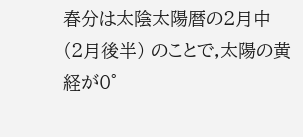春分は太陰太陽暦の2月中 (2月後半) のことで,太陽の黄経が0°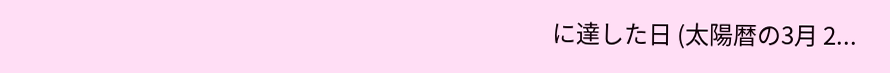に達した日 (太陽暦の3月 2...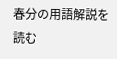春分の用語解説を読む